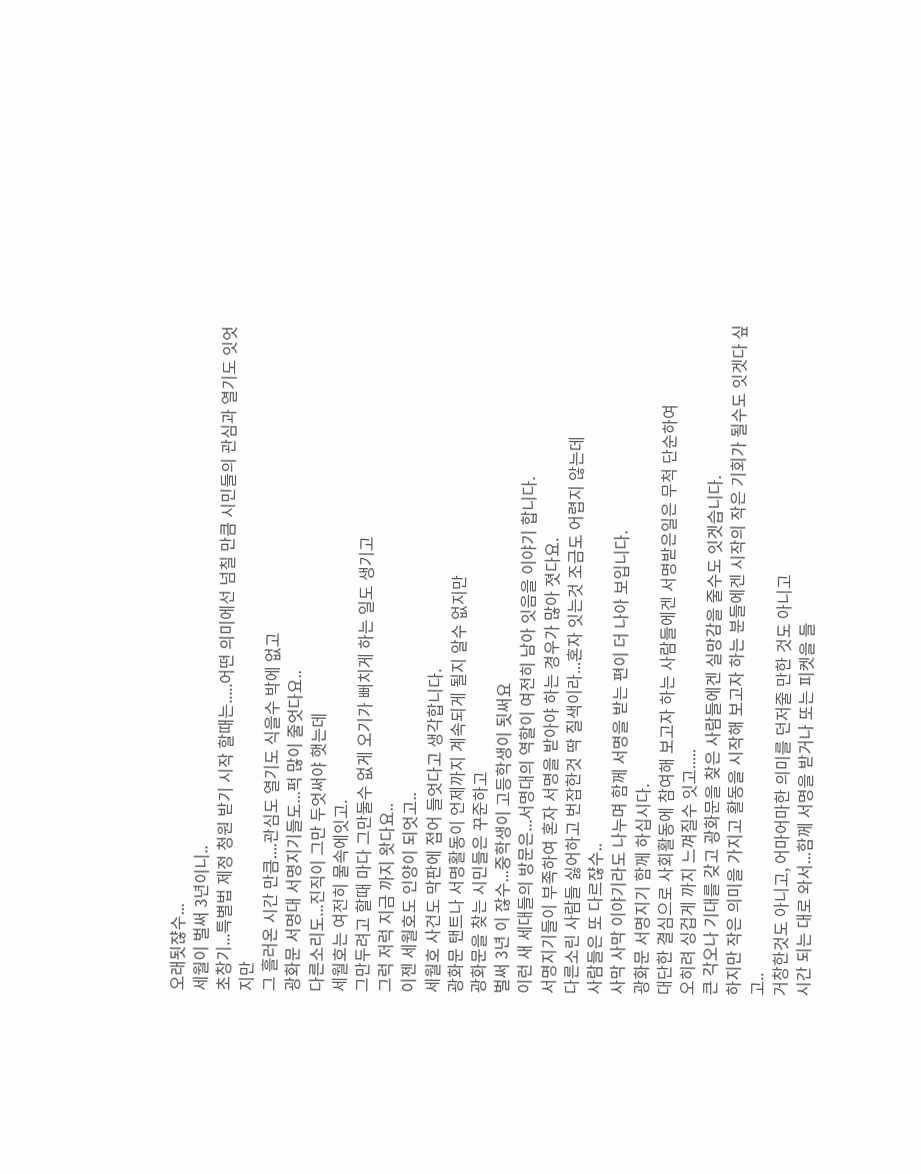오래됫쟎수...
세월이 벌써 3년이니..
초창기...특별법 제정 청원 받기 시작 할때는.....어떤 의미에선 넘칠 만큼 시민들의 관심과 열기도 잇엇지만
그 흘러온 시간 만큼....관심도 열기도 식을수 박에 없고
광화문 서명대 서명지기들도...퍽 많이 줄엇다요..
다른소리도...진직이 그만 두엇써야 햇는데
세월호는 여전히 물속에잇고.
그만두려고 할때 마다 그만둘수 없게 오기가 뻐치게 하는 일도 생기고
그럭 저럭 지금 까지 왓다요..
이젠 세월호도 인양이 되엇고..
세월호 사건도 막판에 접어 들엇다고 생각합니다.
광화문 탠트나 서명활동이 언제까지 계속되게 될지 알수 없지만
광화문을 찾는 시민들은 꾸준하고
벌써 3년 이 잖수...중학생이 고등학생이 됫써요
이런 새 세대들의 방문은...서명대의 역할이 여전히 남아 잇음을 이야기 합니다.
서명지기들이 부족하여 혼자 서명을 받아야 하는 경우가 많아 졋다요.
다른소린 사람들 싫어하고 번잡한것 딱 질색이라...혼자 잇는것 조금도 어렵지 않는데
사람들은 또 다르쟎수..
사막 사막 이야기라도 나누며 함께 서명을 받는 편이 더 나아 보입니다.
광화문 서명지기 함께 하십시다.
대단한 결심으로 사회활동에 참여해 보고자 하는 사람들에겐 서명받은일은 무척 단순하여
오히려 싱겁게 까지 느껴질수 잇고.....
큰 각오나 기대를 갖고 광화문을 찾은 사람들에겐 실망감을 줄수도 잇겟습니다.
하지만 작은 의미을 가지고 활동을 시작해 보고자 하는 분들에겐 시작의 작은 기회가 될수도 잇겟다 싶고..
거창한것도 아니고, 어마어마한 의미를 던저줄 만한 것도 아니고
시간 되는 대로 와서...함께 서명을 받거나 또는 피켓을 들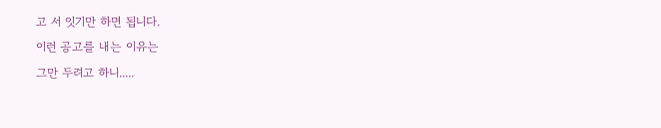고 서 잇기만 하면 됩니다.
이런 공고를 내는 이유는
그만 두려고 하니.....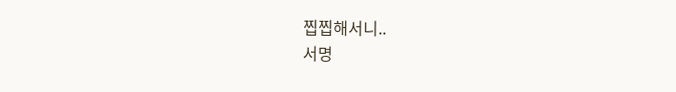찝찝해서니..
서명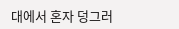대에서 혼자 덩그러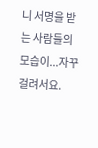니 서명을 받는 사람들의 모습이...자꾸 걸려서요.